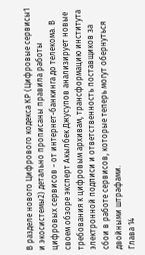В разделе нового Цифрового кодекса КР (Цифровые сервисы1 и экосистемы2) детально прописаны правила работы цифровых сервисов - от интернет-банкинга до телекома. В своем обзоре эксперт Акылбек Джусупов анализирует новые требования к цифровым архивам, трансформацию института электронной подписи и ответственность поставщиков за сбои в работе сервисов, которые теперь могут обернуться двойными штрафами.
Глава 14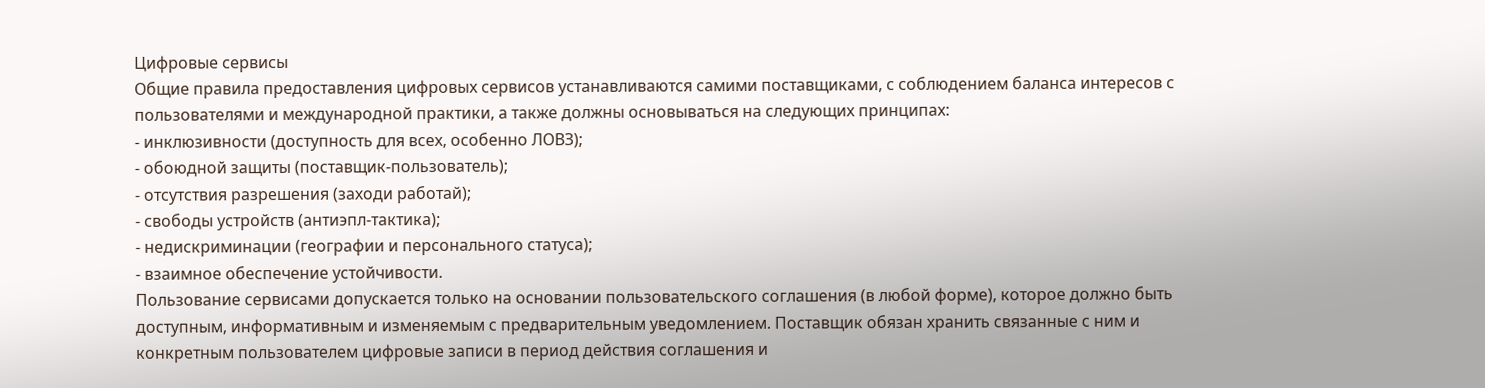Цифровые сервисы
Общие правила предоставления цифровых сервисов устанавливаются самими поставщиками, с соблюдением баланса интересов с пользователями и международной практики, а также должны основываться на следующих принципах:
- инклюзивности (доступность для всех, особенно ЛОВЗ);
- обоюдной защиты (поставщик-пользователь);
- отсутствия разрешения (заходи работай);
- свободы устройств (антиэпл-тактика);
- недискриминации (географии и персонального статуса);
- взаимное обеспечение устойчивости.
Пользование сервисами допускается только на основании пользовательского соглашения (в любой форме), которое должно быть доступным, информативным и изменяемым с предварительным уведомлением. Поставщик обязан хранить связанные с ним и конкретным пользователем цифровые записи в период действия соглашения и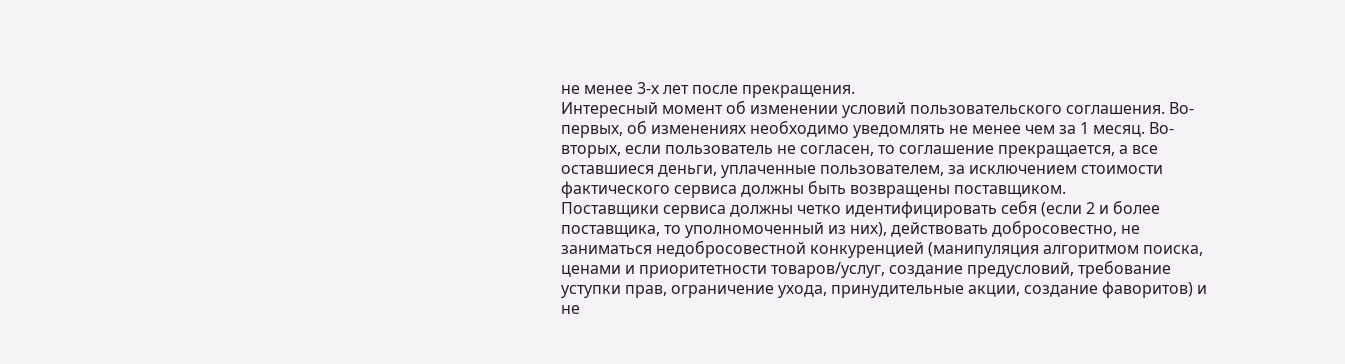не менее 3-х лет после прекращения.
Интересный момент об изменении условий пользовательского соглашения. Во-первых, об изменениях необходимо уведомлять не менее чем за 1 месяц. Во-вторых, если пользователь не согласен, то соглашение прекращается, а все оставшиеся деньги, уплаченные пользователем, за исключением стоимости фактического сервиса должны быть возвращены поставщиком.
Поставщики сервиса должны четко идентифицировать себя (если 2 и более поставщика, то уполномоченный из них), действовать добросовестно, не заниматься недобросовестной конкуренцией (манипуляция алгоритмом поиска, ценами и приоритетности товаров/услуг, создание предусловий, требование уступки прав, ограничение ухода, принудительные акции, создание фаворитов) и не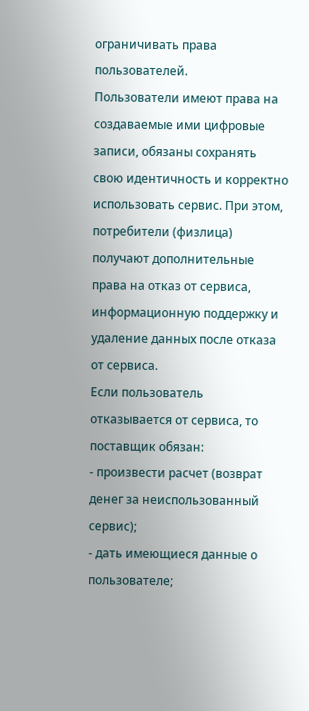ограничивать права пользователей.
Пользователи имеют права на создаваемые ими цифровые записи, обязаны сохранять свою идентичность и корректно использовать сервис. При этом, потребители (физлица) получают дополнительные права на отказ от сервиса, информационную поддержку и удаление данных после отказа от сервиса.
Если пользователь отказывается от сервиса, то поставщик обязан:
- произвести расчет (возврат денег за неиспользованный сервис);
- дать имеющиеся данные о пользователе;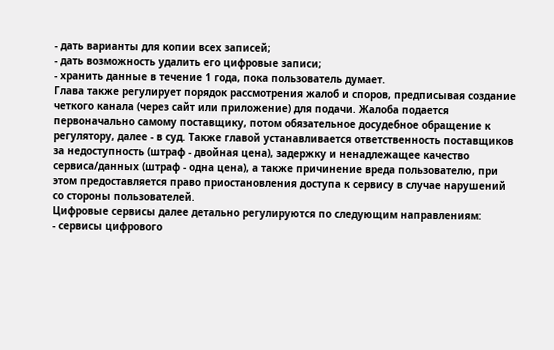- дать варианты для копии всех записей;
- дать возможность удалить его цифровые записи;
- хранить данные в течение 1 года, пока пользователь думает.
Глава также регулирует порядок рассмотрения жалоб и споров, предписывая создание четкого канала (через сайт или приложение) для подачи. Жалоба подается первоначально самому поставщику, потом обязательное досудебное обращение к регулятору, далее - в суд. Также главой устанавливается ответственность поставщиков за недоступность (штраф - двойная цена), задержку и ненадлежащее качество сервиса/данных (штраф - одна цена), а также причинение вреда пользователю, при этом предоставляется право приостановления доступа к сервису в случае нарушений со стороны пользователей.
Цифровые сервисы далее детально регулируются по следующим направлениям:
- сервисы цифрового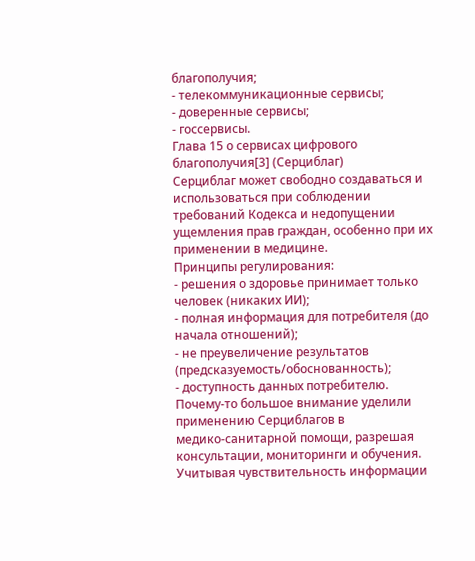благополучия;
- телекоммуникационные сервисы;
- доверенные сервисы;
- госсервисы.
Глава 15 о сервисах цифрового благополучия[3] (Серциблаг)
Серциблаг может свободно создаваться и использоваться при соблюдении требований Кодекса и недопущении ущемления прав граждан, особенно при их применении в медицине.
Принципы регулирования:
- решения о здоровье принимает только человек (никаких ИИ);
- полная информация для потребителя (до начала отношений);
- не преувеличение результатов (предсказуемость/обоснованность);
- доступность данных потребителю.
Почему-то большое внимание уделили применению Серциблагов в медико‑санитарной помощи, разрешая консультации, мониторинги и обучения. Учитывая чувствительность информации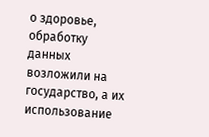о здоровье, обработку данных возложили на государство, а их использование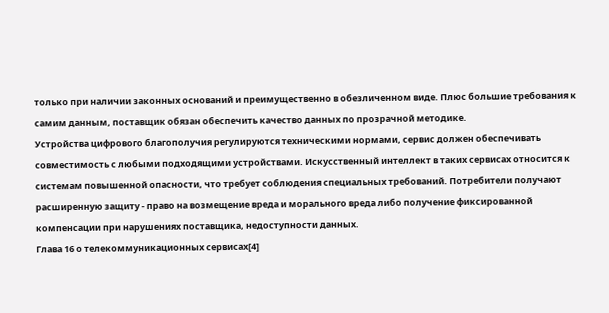только при наличии законных оснований и преимущественно в обезличенном виде. Плюс большие требования к самим данным, поставщик обязан обеспечить качество данных по прозрачной методике.
Устройства цифрового благополучия регулируются техническими нормами, сервис должен обеспечивать совместимость с любыми подходящими устройствами. Искусственный интеллект в таких сервисах относится к системам повышенной опасности, что требует соблюдения специальных требований. Потребители получают расширенную защиту - право на возмещение вреда и морального вреда либо получение фиксированной компенсации при нарушениях поставщика, недоступности данных.
Глава 16 о телекоммуникационных сервисах[4]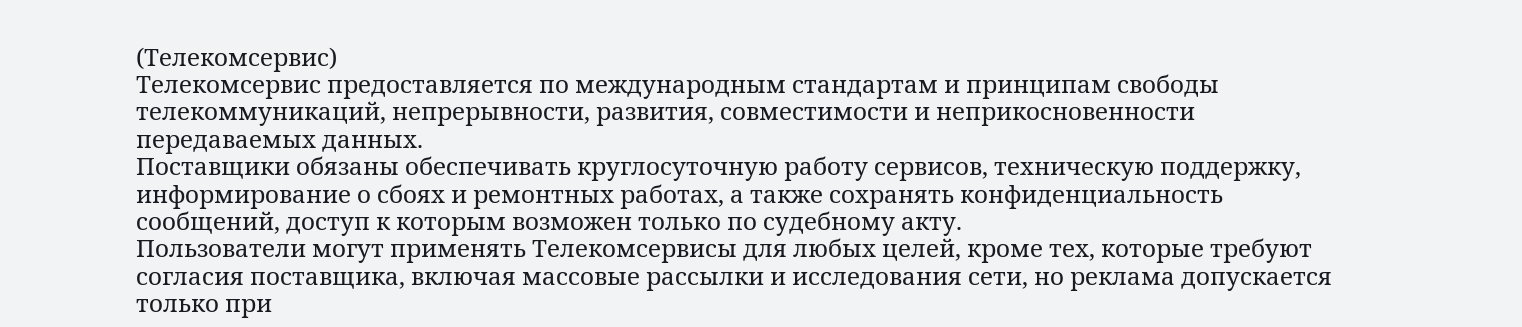(Телекомсервис)
Телекомсервис предоставляется по международным стандартам и принципам свободы телекоммуникаций, непрерывности, развития, совместимости и неприкосновенности передаваемых данных.
Поставщики обязаны обеспечивать круглосуточную работу сервисов, техническую поддержку, информирование о сбоях и ремонтных работах, а также сохранять конфиденциальность сообщений, доступ к которым возможен только по судебному акту.
Пользователи могут применять Телекомсервисы для любых целей, кроме тех, которые требуют согласия поставщика, включая массовые рассылки и исследования сети, но реклама допускается только при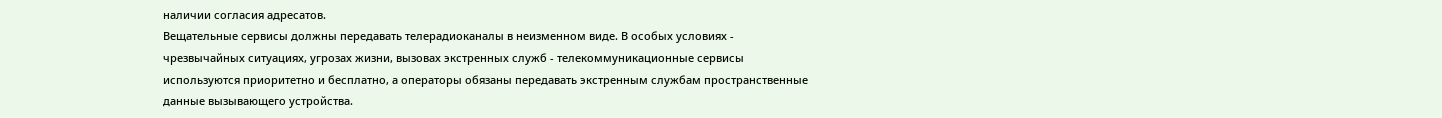наличии согласия адресатов.
Вещательные сервисы должны передавать телерадиоканалы в неизменном виде. В особых условиях - чрезвычайных ситуациях, угрозах жизни, вызовах экстренных служб - телекоммуникационные сервисы используются приоритетно и бесплатно, а операторы обязаны передавать экстренным службам пространственные данные вызывающего устройства.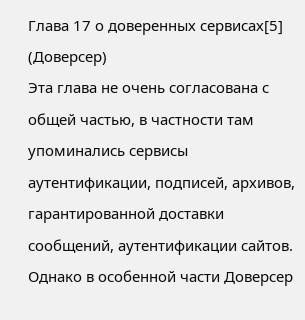Глава 17 о доверенных сервисах[5] (Доверсер)
Эта глава не очень согласована с общей частью, в частности там упоминались сервисы аутентификации, подписей, архивов, гарантированной доставки сообщений, аутентификации сайтов. Однако в особенной части Доверсер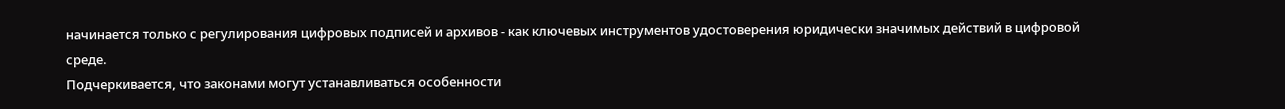начинается только с регулирования цифровых подписей и архивов - как ключевых инструментов удостоверения юридически значимых действий в цифровой среде.
Подчеркивается, что законами могут устанавливаться особенности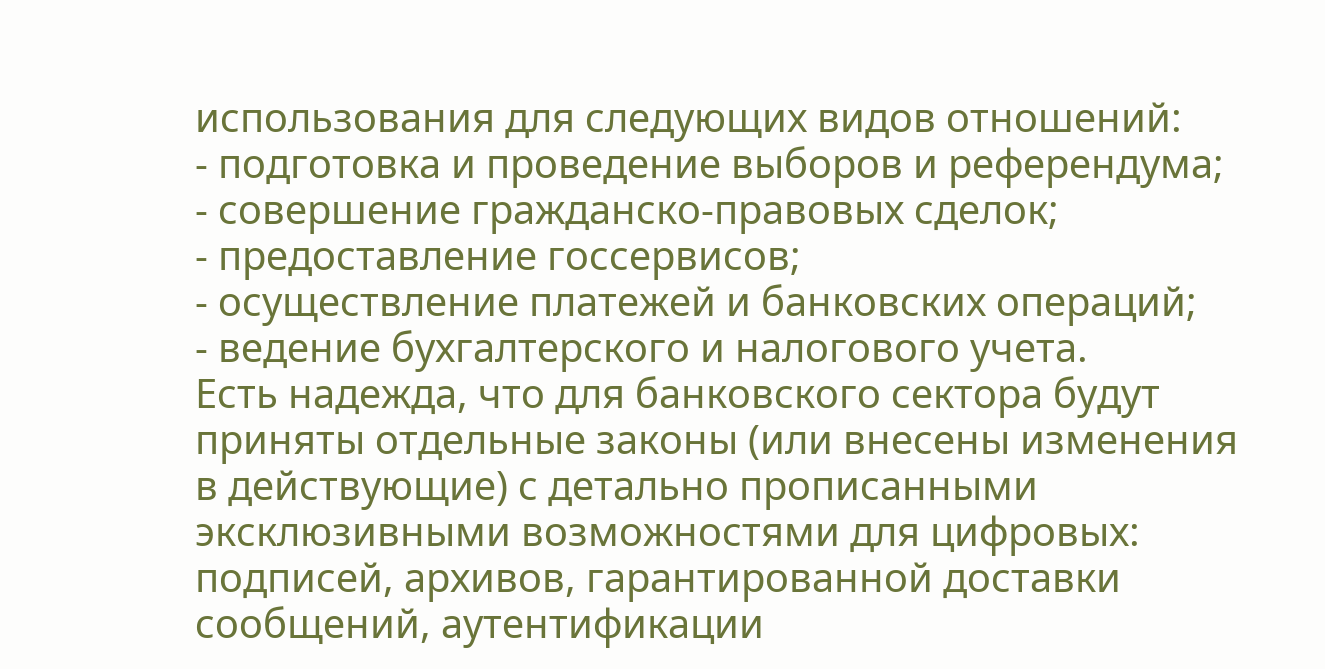использования для следующих видов отношений:
- подготовка и проведение выборов и референдума;
- совершение гражданско-правовых сделок;
- предоставление госсервисов;
- осуществление платежей и банковских операций;
- ведение бухгалтерского и налогового учета.
Есть надежда, что для банковского сектора будут приняты отдельные законы (или внесены изменения в действующие) с детально прописанными эксклюзивными возможностями для цифровых: подписей, архивов, гарантированной доставки сообщений, аутентификации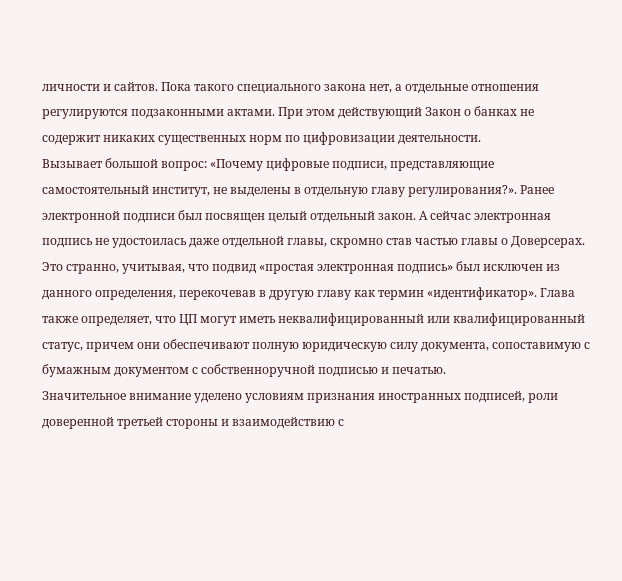личности и сайтов. Пока такого специального закона нет, а отдельные отношения регулируются подзаконными актами. При этом действующий Закон о банках не содержит никаких существенных норм по цифровизации деятельности.
Вызывает большой вопрос: «Почему цифровые подписи, представляющие самостоятельный институт, не выделены в отдельную главу регулирования?». Ранее электронной подписи был посвящен целый отдельный закон. А сейчас электронная подпись не удостоилась даже отдельной главы, скромно став частью главы о Доверсерах. Это странно, учитывая, что подвид «простая электронная подпись» был исключен из данного определения, перекочевав в другую главу как термин «идентификатор». Глава также определяет, что ЦП могут иметь неквалифицированный или квалифицированный статус, причем они обеспечивают полную юридическую силу документа, сопоставимую с бумажным документом с собственноручной подписью и печатью.
Значительное внимание уделено условиям признания иностранных подписей, роли доверенной третьей стороны и взаимодействию с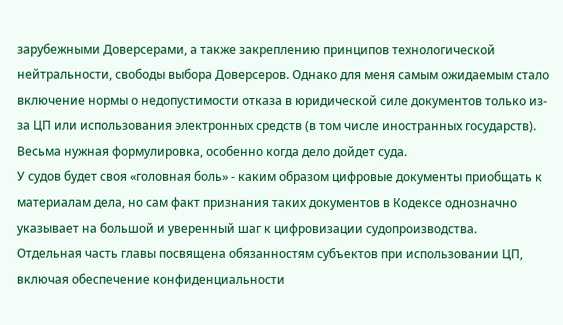зарубежными Доверсерами, а также закреплению принципов технологической нейтральности, свободы выбора Доверсеров. Однако для меня самым ожидаемым стало включение нормы о недопустимости отказа в юридической силе документов только из-за ЦП или использования электронных средств (в том числе иностранных государств). Весьма нужная формулировка, особенно когда дело дойдет суда.
У судов будет своя «головная боль» - каким образом цифровые документы приобщать к материалам дела, но сам факт признания таких документов в Кодексе однозначно указывает на большой и уверенный шаг к цифровизации судопроизводства.
Отдельная часть главы посвящена обязанностям субъектов при использовании ЦП, включая обеспечение конфиденциальности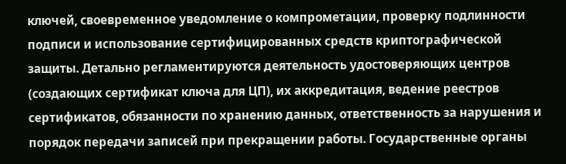ключей, своевременное уведомление о компрометации, проверку подлинности подписи и использование сертифицированных средств криптографической защиты. Детально регламентируются деятельность удостоверяющих центров (создающих сертификат ключа для ЦП), их аккредитация, ведение реестров сертификатов, обязанности по хранению данных, ответственность за нарушения и порядок передачи записей при прекращении работы. Государственные органы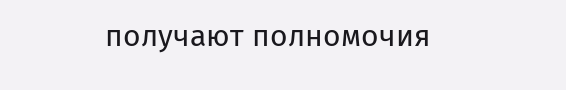получают полномочия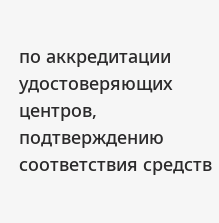по аккредитации удостоверяющих центров, подтверждению соответствия средств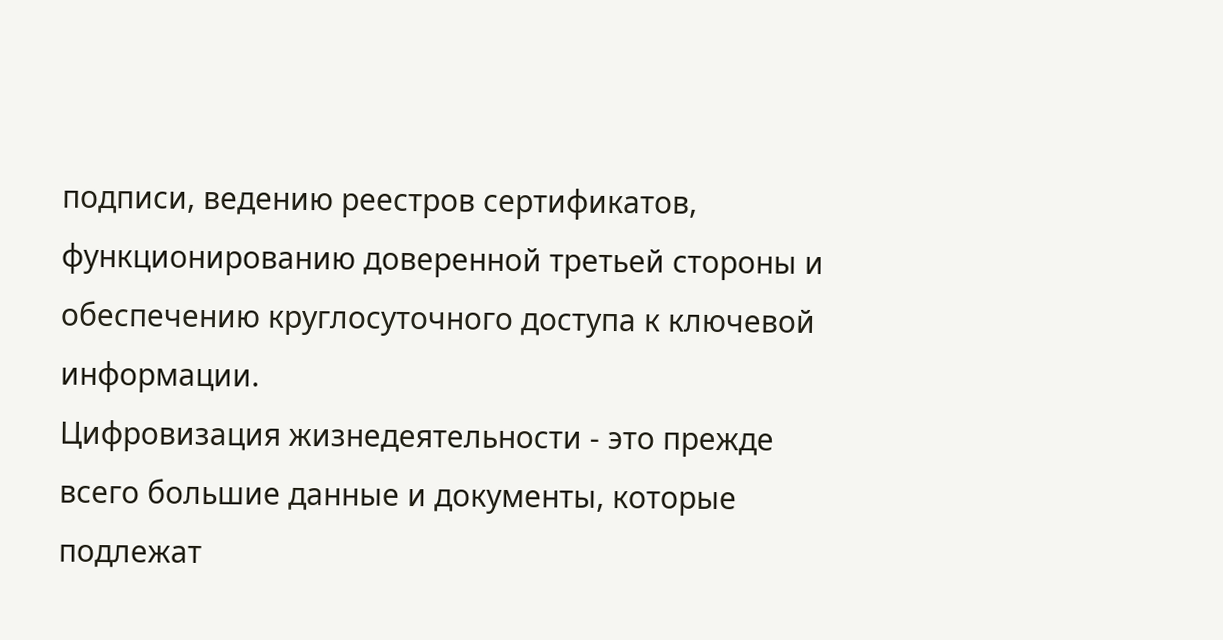подписи, ведению реестров сертификатов, функционированию доверенной третьей стороны и обеспечению круглосуточного доступа к ключевой информации.
Цифровизация жизнедеятельности - это прежде всего большие данные и документы, которые подлежат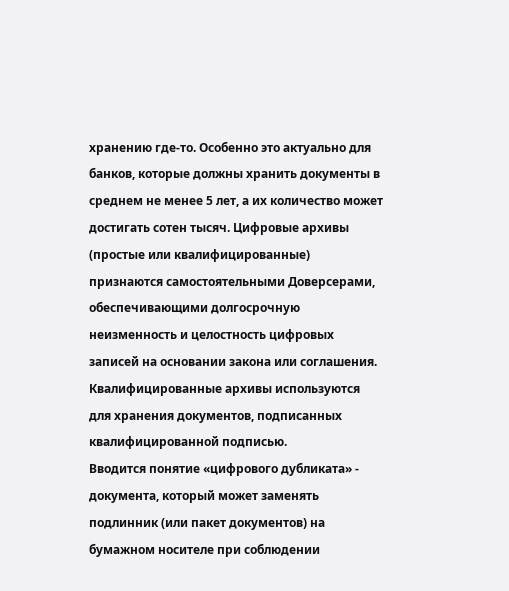хранению где-то. Особенно это актуально для банков, которые должны хранить документы в среднем не менее 5 лет, а их количество может достигать сотен тысяч. Цифровые архивы (простые или квалифицированные) признаются самостоятельными Доверсерами, обеспечивающими долгосрочную неизменность и целостность цифровых записей на основании закона или соглашения. Квалифицированные архивы используются для хранения документов, подписанных квалифицированной подписью.
Вводится понятие «цифрового дубликата» - документа, который может заменять подлинник (или пакет документов) на бумажном носителе при соблюдении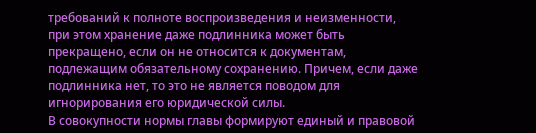требований к полноте воспроизведения и неизменности, при этом хранение даже подлинника может быть прекращено, если он не относится к документам, подлежащим обязательному сохранению. Причем, если даже подлинника нет, то это не является поводом для игнорирования его юридической силы.
В совокупности нормы главы формируют единый и правовой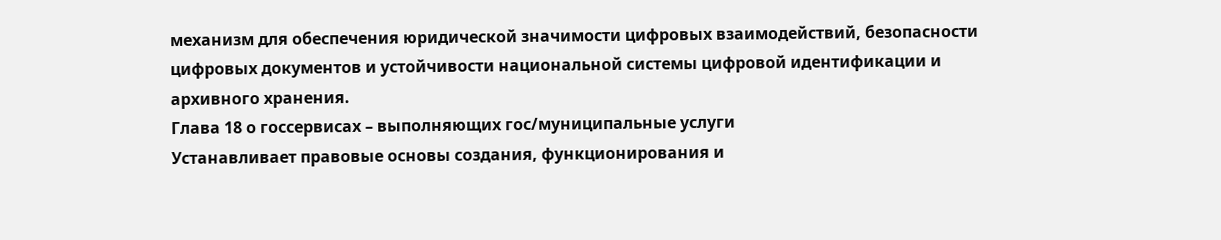механизм для обеспечения юридической значимости цифровых взаимодействий, безопасности цифровых документов и устойчивости национальной системы цифровой идентификации и архивного хранения.
Глава 18 о госсервисах – выполняющих гос/муниципальные услуги
Устанавливает правовые основы создания, функционирования и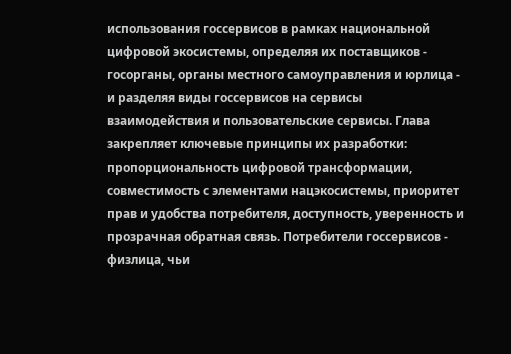использования госсервисов в рамках национальной цифровой экосистемы, определяя их поставщиков - госорганы, органы местного самоуправления и юрлица - и разделяя виды госсервисов на сервисы взаимодействия и пользовательские сервисы. Глава закрепляет ключевые принципы их разработки: пропорциональность цифровой трансформации, совместимость с элементами нацэкосистемы, приоритет прав и удобства потребителя, доступность, уверенность и прозрачная обратная связь. Потребители госсервисов - физлица, чьи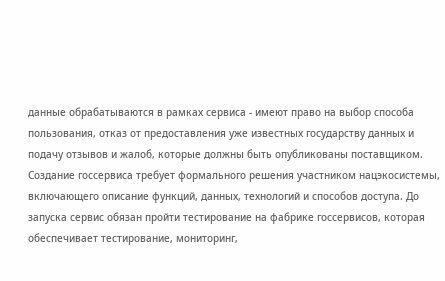данные обрабатываются в рамках сервиса - имеют право на выбор способа пользования, отказ от предоставления уже известных государству данных и подачу отзывов и жалоб, которые должны быть опубликованы поставщиком.
Создание госсервиса требует формального решения участником нацэкосистемы, включающего описание функций, данных, технологий и способов доступа. До запуска сервис обязан пройти тестирование на фабрике госсервисов, которая обеспечивает тестирование, мониторинг,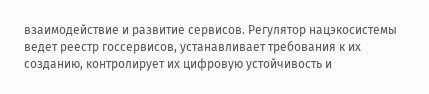взаимодействие и развитие сервисов. Регулятор нацэкосистемы ведет реестр госсервисов, устанавливает требования к их созданию, контролирует их цифровую устойчивость и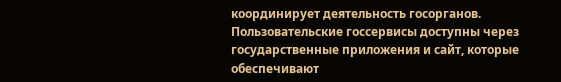координирует деятельность госорганов.
Пользовательские госсервисы доступны через государственные приложения и сайт, которые обеспечивают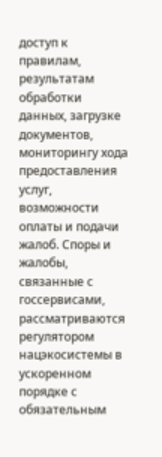доступ к правилам, результатам обработки данных, загрузке документов, мониторингу хода предоставления услуг, возможности оплаты и подачи жалоб. Споры и жалобы, связанные с госсервисами, рассматриваются регулятором нацэкосистемы в ускоренном порядке с обязательным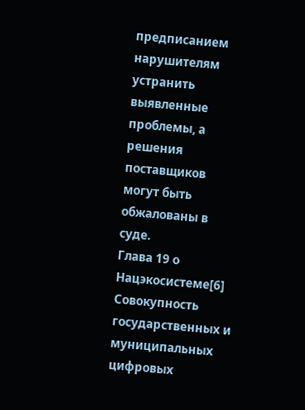предписанием нарушителям устранить выявленные проблемы, а решения поставщиков могут быть обжалованы в суде.
Глава 19 о Нацэкосистеме[6]
Совокупность государственных и муниципальных цифровых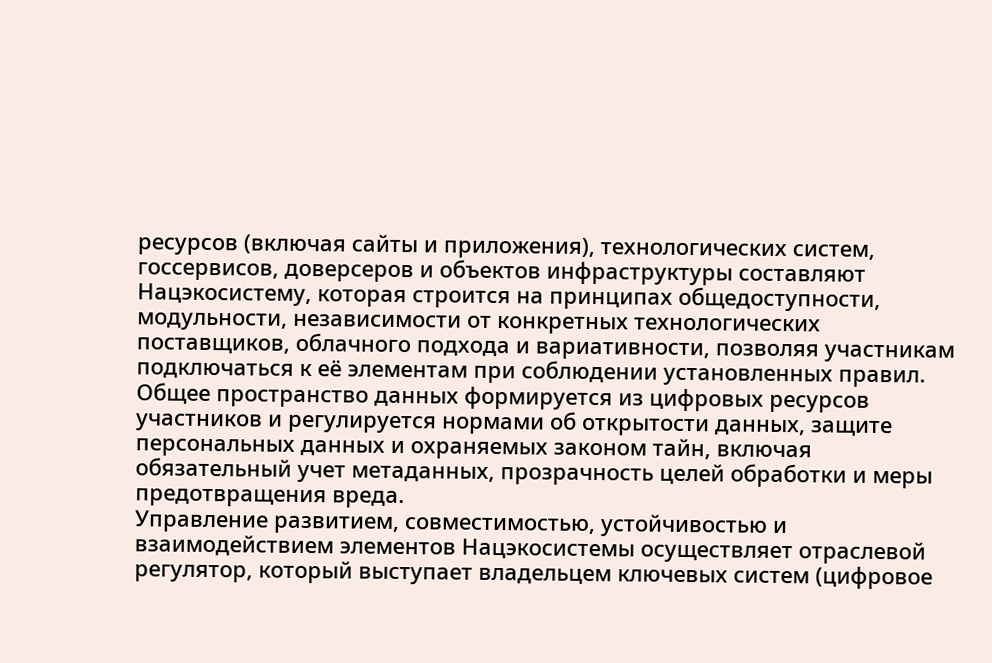ресурсов (включая сайты и приложения), технологических систем, госсервисов, доверсеров и объектов инфраструктуры составляют Нацэкосистему, которая строится на принципах общедоступности, модульности, независимости от конкретных технологических поставщиков, облачного подхода и вариативности, позволяя участникам подключаться к её элементам при соблюдении установленных правил.
Общее пространство данных формируется из цифровых ресурсов участников и регулируется нормами об открытости данных, защите персональных данных и охраняемых законом тайн, включая обязательный учет метаданных, прозрачность целей обработки и меры предотвращения вреда.
Управление развитием, совместимостью, устойчивостью и взаимодействием элементов Нацэкосистемы осуществляет отраслевой регулятор, который выступает владельцем ключевых систем (цифровое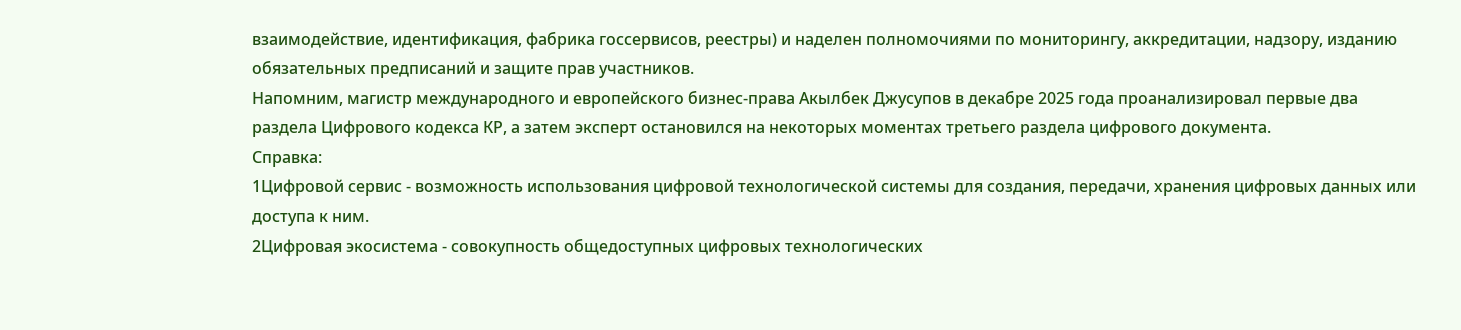взаимодействие, идентификация, фабрика госсервисов, реестры) и наделен полномочиями по мониторингу, аккредитации, надзору, изданию обязательных предписаний и защите прав участников.
Напомним, магистр международного и европейского бизнес-права Акылбек Джусупов в декабре 2025 года проанализировал первые два раздела Цифрового кодекса КР, а затем эксперт остановился на некоторых моментах третьего раздела цифрового документа.
Справка:
1Цифровой сервис - возможность использования цифровой технологической системы для создания, передачи, хранения цифровых данных или доступа к ним.
2Цифровая экосистема - совокупность общедоступных цифровых технологических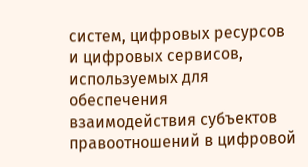систем, цифровых ресурсов и цифровых сервисов, используемых для обеспечения взаимодействия субъектов правоотношений в цифровой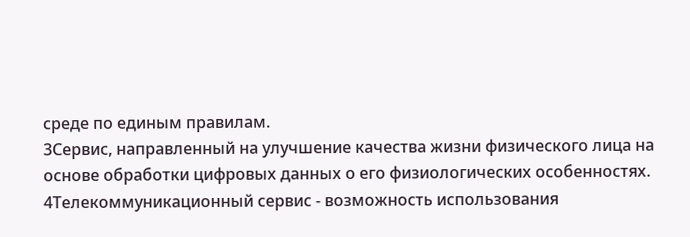среде по единым правилам.
3Сервис, направленный на улучшение качества жизни физического лица на основе обработки цифровых данных о его физиологических особенностях.
4Телекоммуникационный сервис - возможность использования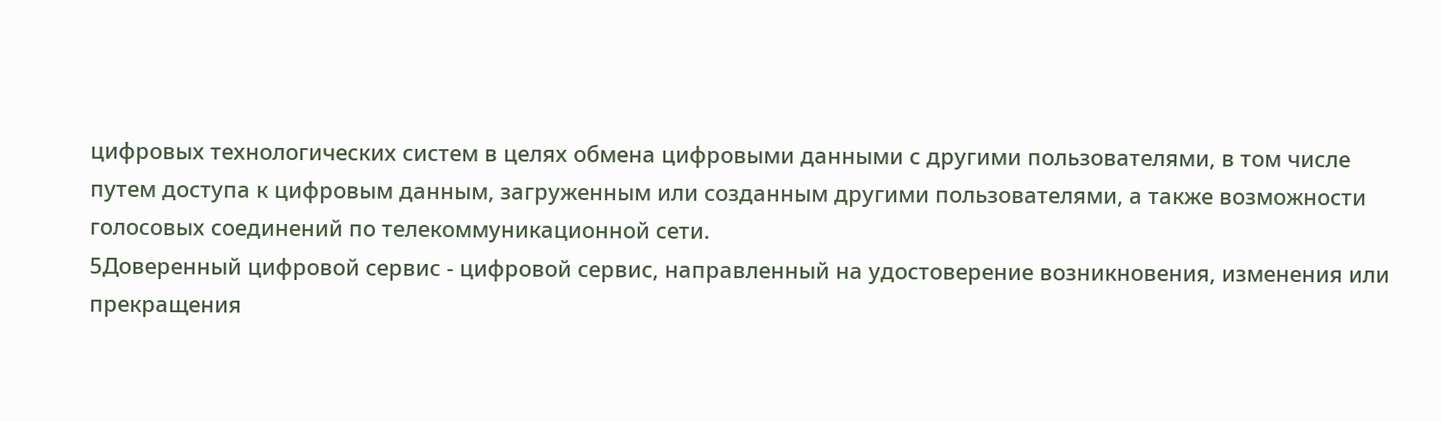цифровых технологических систем в целях обмена цифровыми данными с другими пользователями, в том числе путем доступа к цифровым данным, загруженным или созданным другими пользователями, а также возможности голосовых соединений по телекоммуникационной сети.
5Доверенный цифровой сервис - цифровой сервис, направленный на удостоверение возникновения, изменения или прекращения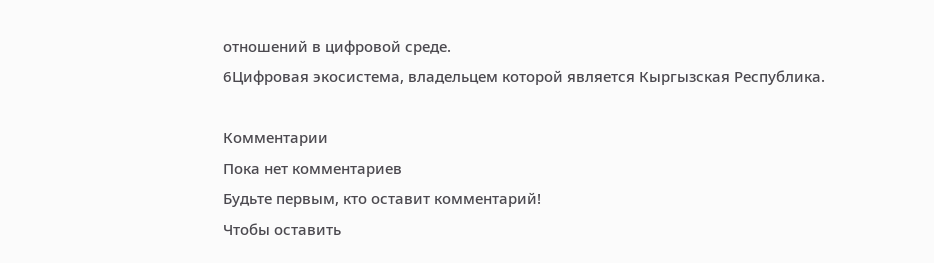отношений в цифровой среде.
6Цифровая экосистема, владельцем которой является Кыргызская Республика.

Комментарии
Пока нет комментариев
Будьте первым, кто оставит комментарий!
Чтобы оставить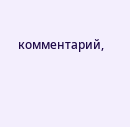комментарий,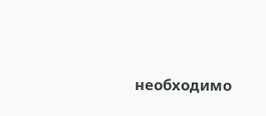необходимо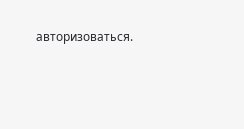авторизоваться.